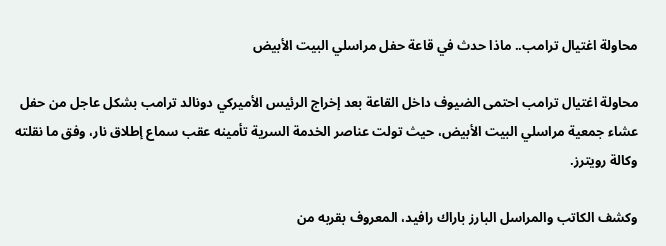محاولة اغتيال ترامب.. ماذا حدث في قاعة حفل مراسلي البيت الأبيض

محاولة اغتيال ترامب احتمى الضيوف داخل القاعة بعد إخراج الرئيس الأميركي دونالد ترامب بشكل عاجل من حفل عشاء جمعية مراسلي البيت الأبيض، حيث تولت عناصر الخدمة السرية تأمينه عقب سماع إطلاق نار، وفق ما نقلته وكالة رويترز.

وكشف الكاتب والمراسل البارز باراك رافيد، المعروف بقربه من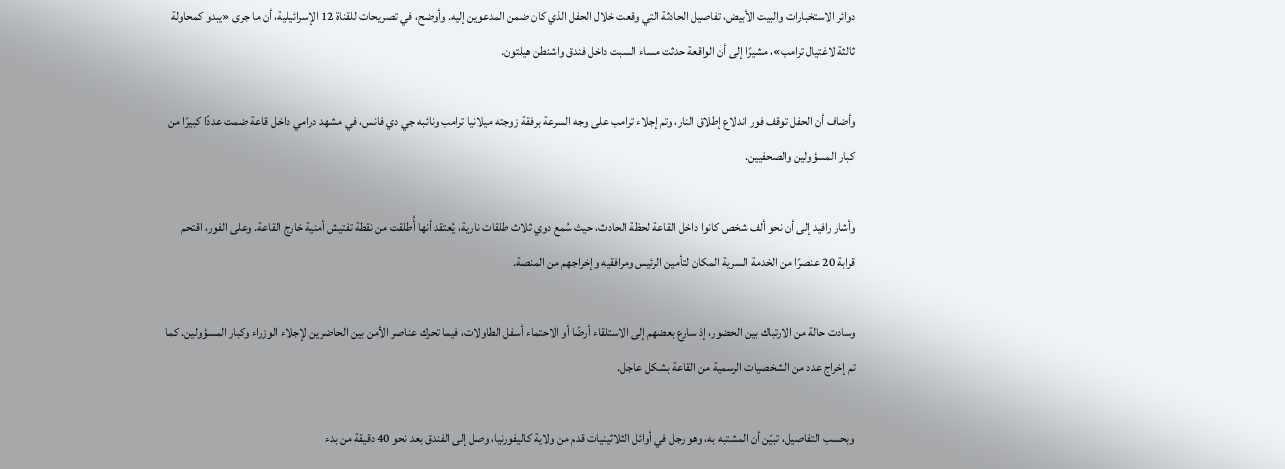دوائر الاستخبارات والبيت الأبيض، تفاصيل الحادثة التي وقعت خلال الحفل الذي كان ضمن المدعوين إليه. وأوضح، في تصريحات للقناة 12 الإسرائيلية، أن ما جرى «يبدو كمحاولة ثالثة لاغتيال ترامب»، مشيرًا إلى أن الواقعة حدثت مساء السبت داخل فندق واشنطن هيلتون.

وأضاف أن الحفل توقف فور اندلاع إطلاق النار، وتم إجلاء ترامب على وجه السرعة برفقة زوجته ميلانيا ترامب ونائبه جي دي فانس، في مشهد درامي داخل قاعة ضمت عددًا كبيرًا من كبار المسؤولين والصحفيين.

وأشار رافيد إلى أن نحو ألف شخص كانوا داخل القاعة لحظة الحادث، حيث سُمع دوي ثلاث طلقات نارية، يُعتقد أنها أُطلقت من نقطة تفتيش أمنية خارج القاعة. وعلى الفور، اقتحم قرابة 20 عنصرًا من الخدمة السرية المكان لتأمين الرئيس ومرافقيه وإخراجهم من المنصة.

وسادت حالة من الارتباك بين الحضور، إذ سارع بعضهم إلى الاستلقاء أرضًا أو الاحتماء أسفل الطاولات، فيما تحرك عناصر الأمن بين الحاضرين لإجلاء الوزراء وكبار المسؤولين. كما تم إخراج عدد من الشخصيات الرسمية من القاعة بشكل عاجل.

وبحسب التفاصيل، تبيّن أن المشتبه به، وهو رجل في أوائل الثلاثينيات قدم من ولاية كاليفورنيا، وصل إلى الفندق بعد نحو 40 دقيقة من بدء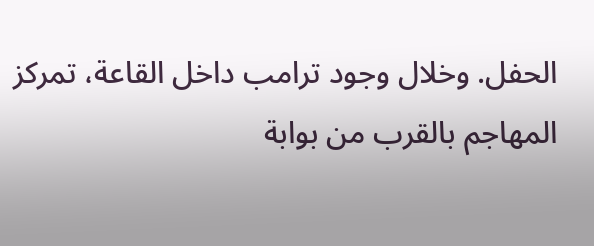الحفل. وخلال وجود ترامب داخل القاعة، تمركز المهاجم بالقرب من بوابة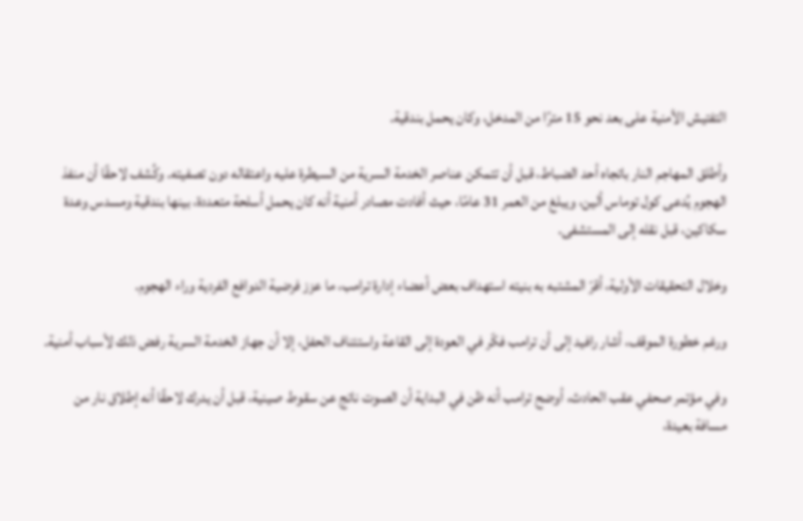التفتيش الأمنية على بعد نحو 15 مترًا من المدخل، وكان يحمل بندقية.

وأطلق المهاجم النار باتجاه أحد الضباط، قبل أن تتمكن عناصر الخدمة السرية من السيطرة عليه واعتقاله دون تصفيته. وكُشف لاحقًا أن منفذ الهجوم يُدعى كول توماس ألين، ويبلغ من العمر 31 عامًا، حيث أفادت مصادر أمنية أنه كان يحمل أسلحة متعددة، بينها بندقية ومسدس وعدة سكاكين، قبل نقله إلى المستشفى.

وخلال التحقيقات الأولية، أقرّ المشتبه به بنيته استهداف بعض أعضاء إدارة ترامب، ما عزز فرضية الدوافع الفردية وراء الهجوم.

ورغم خطورة الموقف، أشار رافيد إلى أن ترامب فكّر في العودة إلى القاعة واستئناف الحفل، إلا أن جهاز الخدمة السرية رفض ذلك لأسباب أمنية.

وفي مؤتمر صحفي عقب الحادث، أوضح ترامب أنه ظن في البداية أن الصوت ناتج عن سقوط صينية، قبل أن يدرك لاحقًا أنه إطلاق نار من مسافة بعيدة،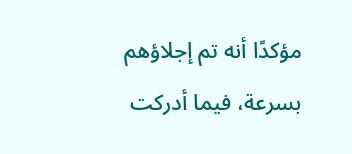مؤكدًا أنه تم إجلاؤهم بسرعة، فيما أدركت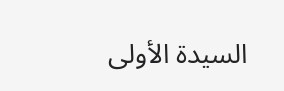السيدة الأولى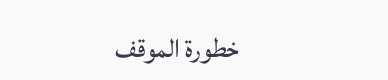خطورة الموقف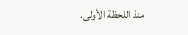منذ اللحظة الأولى.